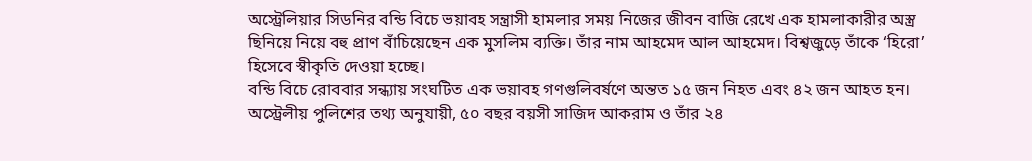অস্ট্রেলিয়ার সিডনির বন্ডি বিচে ভয়াবহ সন্ত্রাসী হামলার সময় নিজের জীবন বাজি রেখে এক হামলাকারীর অস্ত্র ছিনিয়ে নিয়ে বহু প্রাণ বাঁচিয়েছেন এক মুসলিম ব্যক্তি। তাঁর নাম আহমেদ আল আহমেদ। বিশ্বজুড়ে তাঁকে ‘হিরো’ হিসেবে স্বীকৃতি দেওয়া হচ্ছে।
বন্ডি বিচে রোববার সন্ধ্যায় সংঘটিত এক ভয়াবহ গণগুলিবর্ষণে অন্তত ১৫ জন নিহত এবং ৪২ জন আহত হন। অস্ট্রেলীয় পুলিশের তথ্য অনুযায়ী, ৫০ বছর বয়সী সাজিদ আকরাম ও তাঁর ২৪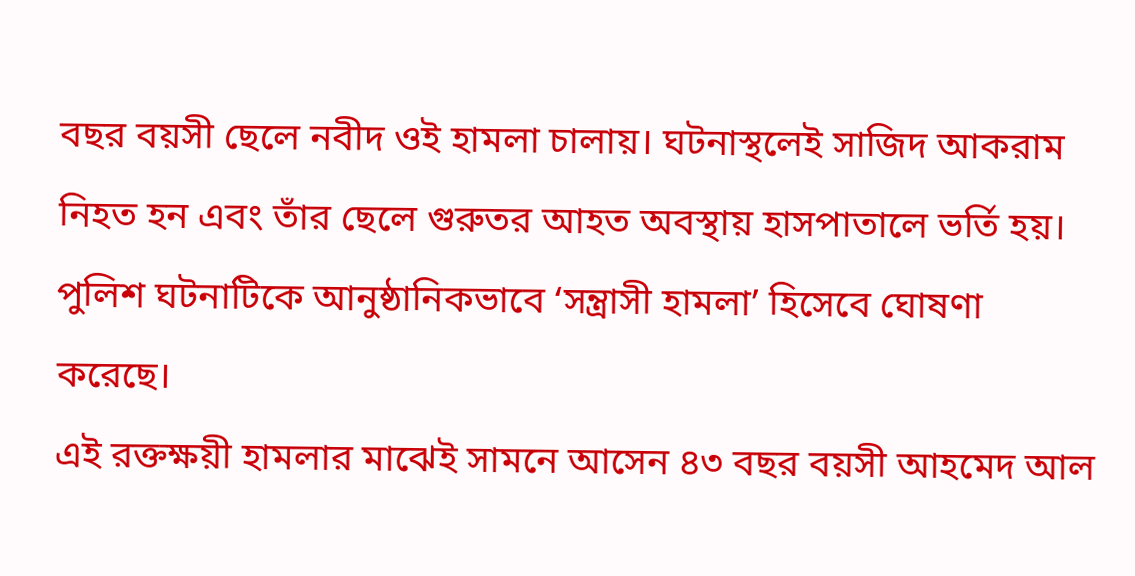বছর বয়সী ছেলে নবীদ ওই হামলা চালায়। ঘটনাস্থলেই সাজিদ আকরাম নিহত হন এবং তাঁর ছেলে গুরুতর আহত অবস্থায় হাসপাতালে ভর্তি হয়। পুলিশ ঘটনাটিকে আনুষ্ঠানিকভাবে ‘সন্ত্রাসী হামলা’ হিসেবে ঘোষণা করেছে।
এই রক্তক্ষয়ী হামলার মাঝেই সামনে আসেন ৪৩ বছর বয়সী আহমেদ আল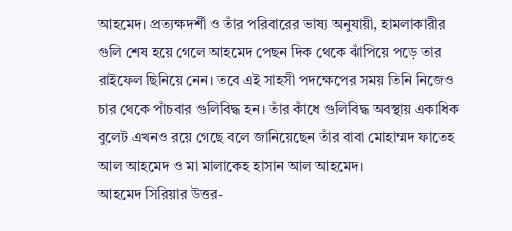আহমেদ। প্রত্যক্ষদর্শী ও তাঁর পরিবারের ভাষ্য অনুযায়ী, হামলাকারীর গুলি শেষ হয়ে গেলে আহমেদ পেছন দিক থেকে ঝাঁপিয়ে পড়ে তার রাইফেল ছিনিয়ে নেন। তবে এই সাহসী পদক্ষেপের সময় তিনি নিজেও চার থেকে পাঁচবার গুলিবিদ্ধ হন। তাঁর কাঁধে গুলিবিদ্ধ অবস্থায় একাধিক বুলেট এখনও রয়ে গেছে বলে জানিয়েছেন তাঁর বাবা মোহাম্মদ ফাতেহ আল আহমেদ ও মা মালাকেহ হাসান আল আহমেদ।
আহমেদ সিরিয়ার উত্তর-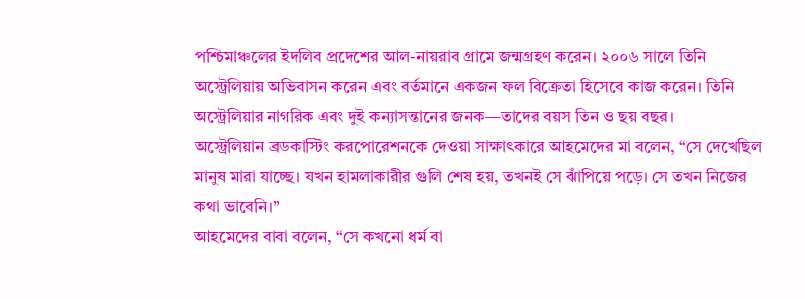পশ্চিমাঞ্চলের ইদলিব প্রদেশের আল-নায়রাব গ্রামে জন্মগ্রহণ করেন। ২০০৬ সালে তিনি অস্ট্রেলিয়ায় অভিবাসন করেন এবং বর্তমানে একজন ফল বিক্রেতা হিসেবে কাজ করেন। তিনি অস্ট্রেলিয়ার নাগরিক এবং দুই কন্যাসন্তানের জনক—তাদের বয়স তিন ও ছয় বছর।
অস্ট্রেলিয়ান ব্রডকাস্টিং করপোরেশনকে দেওয়া সাক্ষাৎকারে আহমেদের মা বলেন, “সে দেখেছিল মানুষ মারা যাচ্ছে। যখন হামলাকারীর গুলি শেষ হয়, তখনই সে ঝাঁপিয়ে পড়ে। সে তখন নিজের কথা ভাবেনি।”
আহমেদের বাবা বলেন, “সে কখনো ধর্ম বা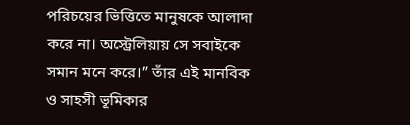পরিচয়ের ভিত্তিতে মানুষকে আলাদা করে না। অস্ট্রেলিয়ায় সে সবাইকে সমান মনে করে।” তাঁর এই মানবিক ও সাহসী ভূমিকার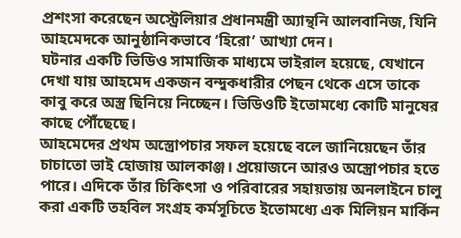প্রশংসা করেছেন অস্ট্রেলিয়ার প্রধানমন্ত্রী অ্যান্থনি আলবানিজ, যিনি আহমেদকে আনুষ্ঠানিকভাবে ‘হিরো’ আখ্যা দেন।
ঘটনার একটি ভিডিও সামাজিক মাধ্যমে ভাইরাল হয়েছে, যেখানে দেখা যায় আহমেদ একজন বন্দুকধারীর পেছন থেকে এসে তাকে কাবু করে অস্ত্র ছিনিয়ে নিচ্ছেন। ভিডিওটি ইতোমধ্যে কোটি মানুষের কাছে পৌঁছেছে।
আহমেদের প্রথম অস্ত্রোপচার সফল হয়েছে বলে জানিয়েছেন তাঁর চাচাতো ভাই হোজায় আলকাঞ্জ। প্রয়োজনে আরও অস্ত্রোপচার হতে পারে। এদিকে তাঁর চিকিৎসা ও পরিবারের সহায়তায় অনলাইনে চালু করা একটি তহবিল সংগ্রহ কর্মসূচিতে ইতোমধ্যে এক মিলিয়ন মার্কিন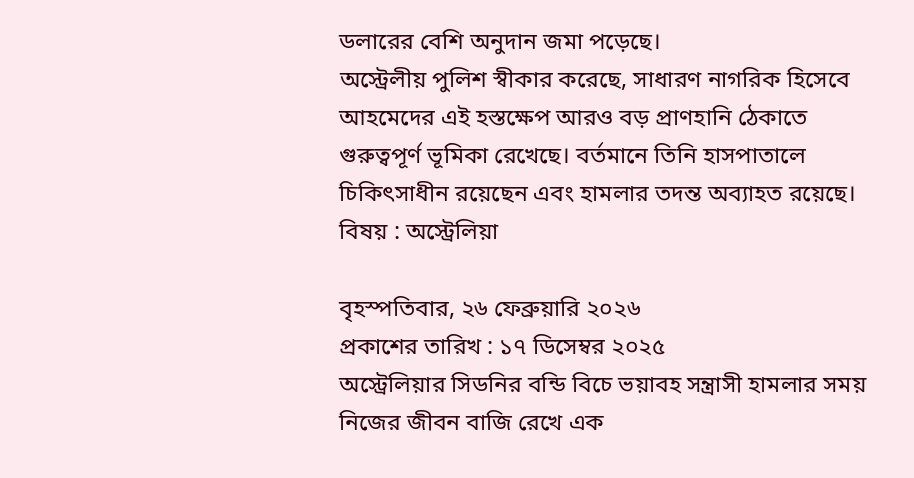ডলারের বেশি অনুদান জমা পড়েছে।
অস্ট্রেলীয় পুলিশ স্বীকার করেছে, সাধারণ নাগরিক হিসেবে আহমেদের এই হস্তক্ষেপ আরও বড় প্রাণহানি ঠেকাতে গুরুত্বপূর্ণ ভূমিকা রেখেছে। বর্তমানে তিনি হাসপাতালে চিকিৎসাধীন রয়েছেন এবং হামলার তদন্ত অব্যাহত রয়েছে।
বিষয় : অস্ট্রেলিয়া

বৃহস্পতিবার, ২৬ ফেব্রুয়ারি ২০২৬
প্রকাশের তারিখ : ১৭ ডিসেম্বর ২০২৫
অস্ট্রেলিয়ার সিডনির বন্ডি বিচে ভয়াবহ সন্ত্রাসী হামলার সময় নিজের জীবন বাজি রেখে এক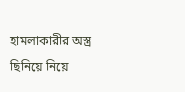হামলাকারীর অস্ত্র ছিনিয়ে নিয়ে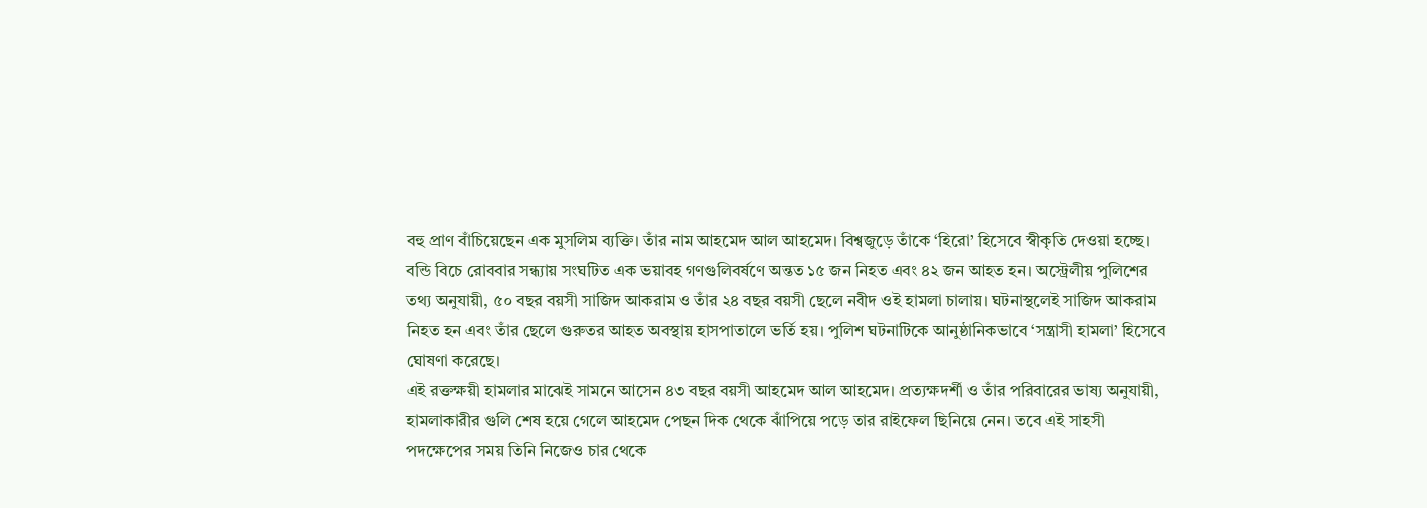বহু প্রাণ বাঁচিয়েছেন এক মুসলিম ব্যক্তি। তাঁর নাম আহমেদ আল আহমেদ। বিশ্বজুড়ে তাঁকে ‘হিরো’ হিসেবে স্বীকৃতি দেওয়া হচ্ছে।
বন্ডি বিচে রোববার সন্ধ্যায় সংঘটিত এক ভয়াবহ গণগুলিবর্ষণে অন্তত ১৫ জন নিহত এবং ৪২ জন আহত হন। অস্ট্রেলীয় পুলিশের তথ্য অনুযায়ী, ৫০ বছর বয়সী সাজিদ আকরাম ও তাঁর ২৪ বছর বয়সী ছেলে নবীদ ওই হামলা চালায়। ঘটনাস্থলেই সাজিদ আকরাম নিহত হন এবং তাঁর ছেলে গুরুতর আহত অবস্থায় হাসপাতালে ভর্তি হয়। পুলিশ ঘটনাটিকে আনুষ্ঠানিকভাবে ‘সন্ত্রাসী হামলা’ হিসেবে ঘোষণা করেছে।
এই রক্তক্ষয়ী হামলার মাঝেই সামনে আসেন ৪৩ বছর বয়সী আহমেদ আল আহমেদ। প্রত্যক্ষদর্শী ও তাঁর পরিবারের ভাষ্য অনুযায়ী, হামলাকারীর গুলি শেষ হয়ে গেলে আহমেদ পেছন দিক থেকে ঝাঁপিয়ে পড়ে তার রাইফেল ছিনিয়ে নেন। তবে এই সাহসী পদক্ষেপের সময় তিনি নিজেও চার থেকে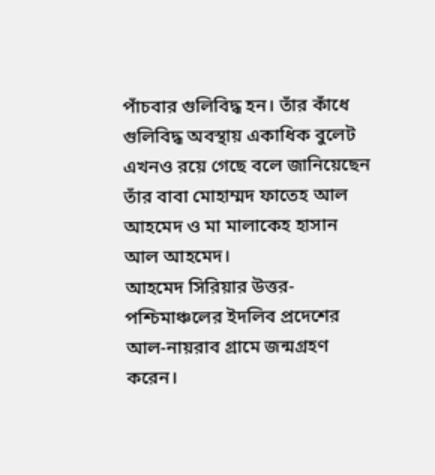পাঁচবার গুলিবিদ্ধ হন। তাঁর কাঁধে গুলিবিদ্ধ অবস্থায় একাধিক বুলেট এখনও রয়ে গেছে বলে জানিয়েছেন তাঁর বাবা মোহাম্মদ ফাতেহ আল আহমেদ ও মা মালাকেহ হাসান আল আহমেদ।
আহমেদ সিরিয়ার উত্তর-পশ্চিমাঞ্চলের ইদলিব প্রদেশের আল-নায়রাব গ্রামে জন্মগ্রহণ করেন।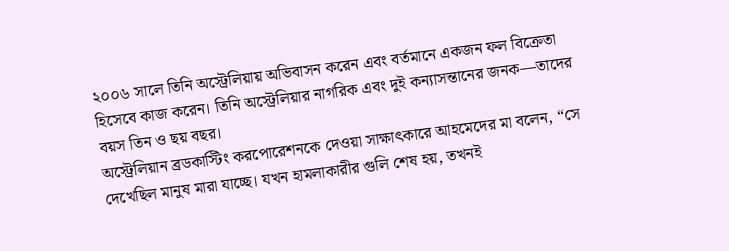২০০৬ সালে তিনি অস্ট্রেলিয়ায় অভিবাসন করেন এবং বর্তমানে একজন ফল বিক্রেতা হিসেবে কাজ করেন। তিনি অস্ট্রেলিয়ার নাগরিক এবং দুই কন্যাসন্তানের জনক—তাদের বয়স তিন ও ছয় বছর।
অস্ট্রেলিয়ান ব্রডকাস্টিং করপোরেশনকে দেওয়া সাক্ষাৎকারে আহমেদের মা বলেন, “সে দেখেছিল মানুষ মারা যাচ্ছে। যখন হামলাকারীর গুলি শেষ হয়, তখনই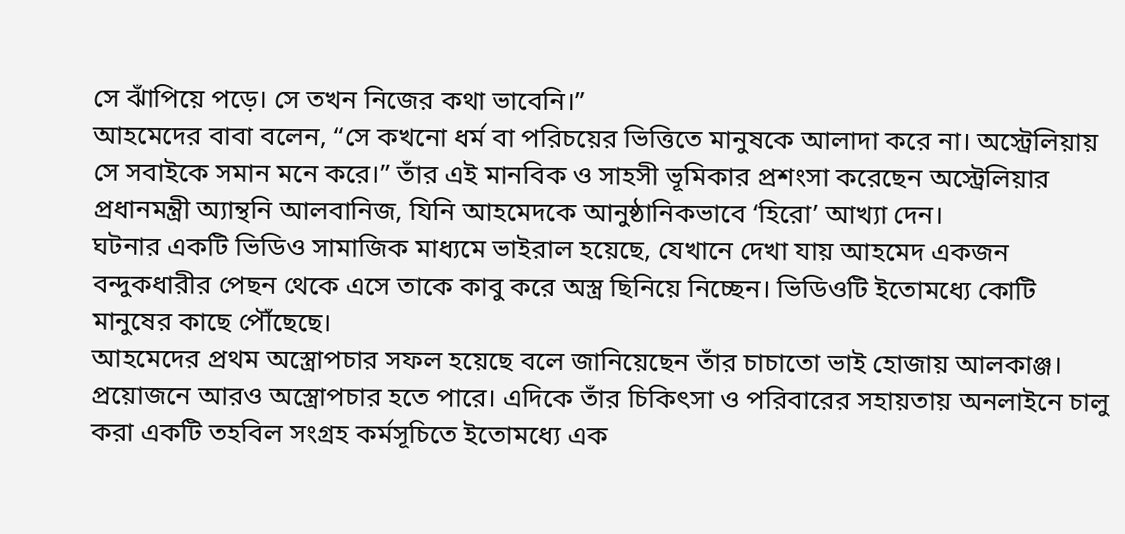সে ঝাঁপিয়ে পড়ে। সে তখন নিজের কথা ভাবেনি।”
আহমেদের বাবা বলেন, “সে কখনো ধর্ম বা পরিচয়ের ভিত্তিতে মানুষকে আলাদা করে না। অস্ট্রেলিয়ায় সে সবাইকে সমান মনে করে।” তাঁর এই মানবিক ও সাহসী ভূমিকার প্রশংসা করেছেন অস্ট্রেলিয়ার প্রধানমন্ত্রী অ্যান্থনি আলবানিজ, যিনি আহমেদকে আনুষ্ঠানিকভাবে ‘হিরো’ আখ্যা দেন।
ঘটনার একটি ভিডিও সামাজিক মাধ্যমে ভাইরাল হয়েছে, যেখানে দেখা যায় আহমেদ একজন বন্দুকধারীর পেছন থেকে এসে তাকে কাবু করে অস্ত্র ছিনিয়ে নিচ্ছেন। ভিডিওটি ইতোমধ্যে কোটি মানুষের কাছে পৌঁছেছে।
আহমেদের প্রথম অস্ত্রোপচার সফল হয়েছে বলে জানিয়েছেন তাঁর চাচাতো ভাই হোজায় আলকাঞ্জ। প্রয়োজনে আরও অস্ত্রোপচার হতে পারে। এদিকে তাঁর চিকিৎসা ও পরিবারের সহায়তায় অনলাইনে চালু করা একটি তহবিল সংগ্রহ কর্মসূচিতে ইতোমধ্যে এক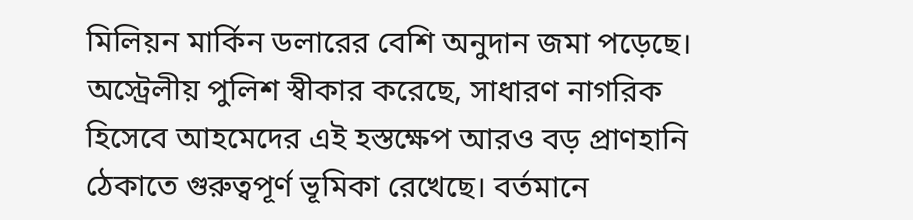মিলিয়ন মার্কিন ডলারের বেশি অনুদান জমা পড়েছে।
অস্ট্রেলীয় পুলিশ স্বীকার করেছে, সাধারণ নাগরিক হিসেবে আহমেদের এই হস্তক্ষেপ আরও বড় প্রাণহানি ঠেকাতে গুরুত্বপূর্ণ ভূমিকা রেখেছে। বর্তমানে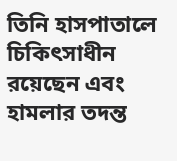তিনি হাসপাতালে চিকিৎসাধীন রয়েছেন এবং হামলার তদন্ত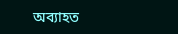অব্যাহত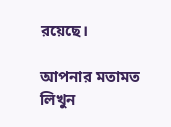রয়েছে।

আপনার মতামত লিখুন